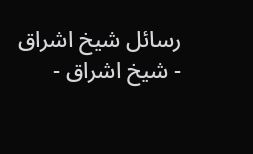رسائل شيخ اشراق - شيخ اشراق -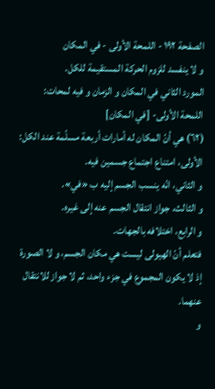الصفحة ١٩٢ - اللمحة الأولى - في المكان
و لا ينفسد للزوم الحركة المستقيمة للكل.
المورد الثاني في المكان و الزمان و فيه لمحات:
اللمحة الأولى- [في المكان]
(٦٢) هي أنّ المكان له أمارات أربعة مسلّمة عند الكل:
الأولى، امتناع اجتماع جسمين فيه.
و الثاني، انّه ينسب الجسم إليه ب «في».
و الثالث، جواز انتقال الجسم عنه إلى غيره.
و الرابع، اختلافه بالجهات.
فتعلم أنّ الهيولى ليست هي مكان الجسم، و لا الصورة إذ لا يكون المجموع في جزء واحد، ثم لا جواز للانتقال عنهما.
و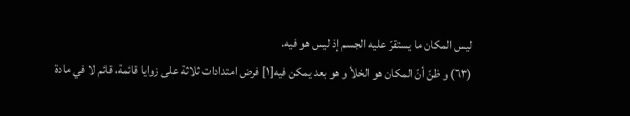ليس المكان ما يستقرّ عليه الجسم إذ ليس هو فيه.
(٦٣) و ظنّ أنّ المكان هو الخلأ و هو بعد يمكن فيه[١] فرض امتدادات ثلاثة على زوايا قائمة، قائم لا في مادة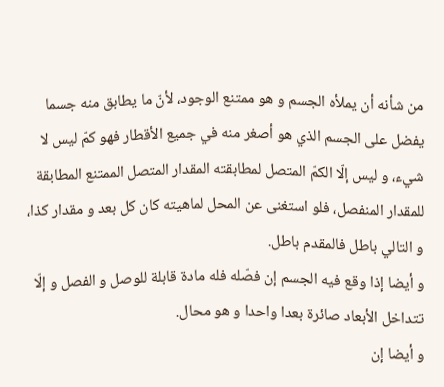من شأنه أن يملأه الجسم و هو ممتنع الوجود، لأنّ ما يطابق منه جسما يفضل على الجسم الذي هو أصغر منه في جميع الأقطار فهو كمّ ليس لا شيء، و ليس إلّا الكمّ المتصل لمطابقته المقدار المتصل الممتنع المطابقة للمقدار المنفصل، فلو استغنى عن المحل لماهيته كان كل بعد و مقدار كذا، و التالي باطل فالمقدم باطل.
و أيضا إذا وقع فيه الجسم إن فصّله فله مادة قابلة للوصل و الفصل و إلّا تتداخل الأبعاد صائرة بعدا واحدا و هو محال.
و أيضا إن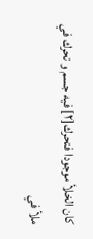كان الخلأ موجودا فتحرك[٢] فيه جسم و تحرك في ملأ في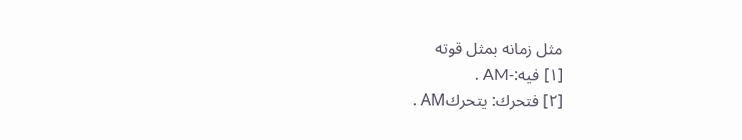مثل زمانه بمثل قوته
[١] فيه:-AM .
[٢] فتحرك: يتحركAM .